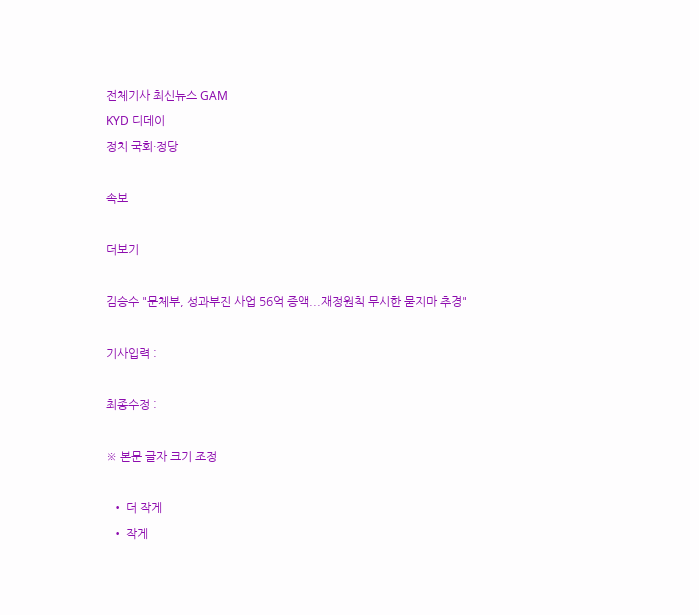전체기사 최신뉴스 GAM
KYD 디데이
정치 국회·정당

속보

더보기

김승수 "문체부, 성과부진 사업 56억 증액...재정원칙 무시한 묻지마 추경"

기사입력 :

최종수정 :

※ 본문 글자 크기 조정

  • 더 작게
  • 작게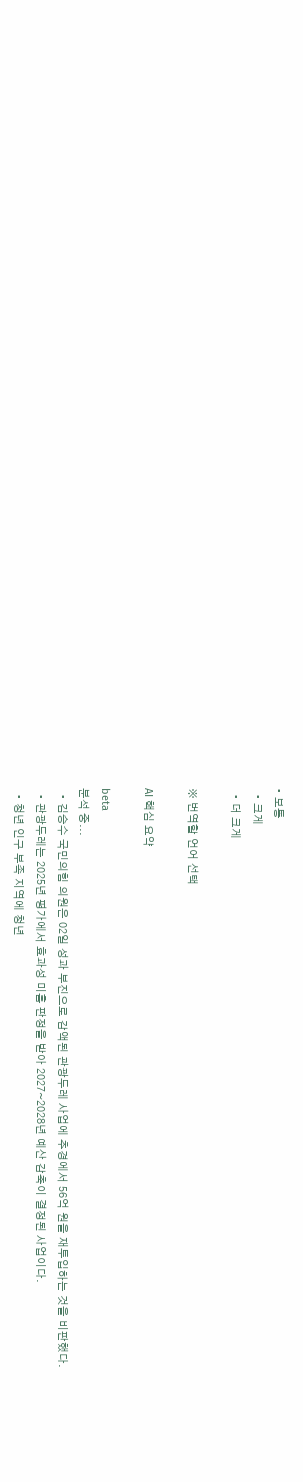• 보통
  • 크게
  • 더 크게

※ 번역할 언어 선택

AI 핵심 요약

beta
분석 중...
  • 김승수 국민의힘 의원은 02일 성과 부진으로 감액된 관광두레 사업에 추경에서 56억 원을 재투입하는 것을 비판했다.
  • 관광두레는 2025년 평가에서 효과성 미흡 판정을 받아 2027~2028년 예산 감축이 결정된 사업이다.
  • 청년 인구 부족 지역에 청년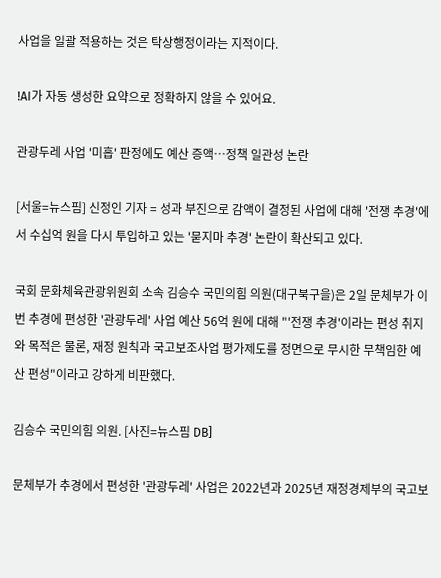사업을 일괄 적용하는 것은 탁상행정이라는 지적이다.

!AI가 자동 생성한 요약으로 정확하지 않을 수 있어요.

관광두레 사업 '미흡' 판정에도 예산 증액…정책 일관성 논란

[서울=뉴스핌] 신정인 기자 = 성과 부진으로 감액이 결정된 사업에 대해 '전쟁 추경'에서 수십억 원을 다시 투입하고 있는 '묻지마 추경' 논란이 확산되고 있다.

국회 문화체육관광위원회 소속 김승수 국민의힘 의원(대구북구을)은 2일 문체부가 이번 추경에 편성한 '관광두레' 사업 예산 56억 원에 대해 "'전쟁 추경'이라는 편성 취지와 목적은 물론, 재정 원칙과 국고보조사업 평가제도를 정면으로 무시한 무책임한 예산 편성"이라고 강하게 비판했다.

김승수 국민의힘 의원. [사진=뉴스핌 DB]

문체부가 추경에서 편성한 '관광두레' 사업은 2022년과 2025년 재정경제부의 국고보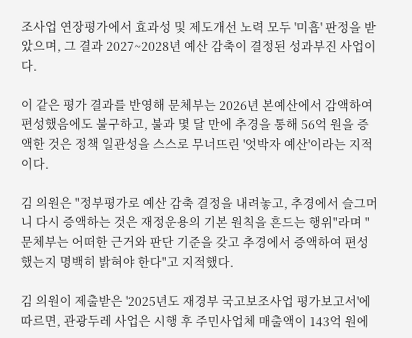조사업 연장평가에서 효과성 및 제도개선 노력 모두 '미흡' 판정을 받았으며, 그 결과 2027~2028년 예산 감축이 결정된 성과부진 사업이다.

이 같은 평가 결과를 반영해 문체부는 2026년 본예산에서 감액하여 편성했음에도 불구하고, 불과 몇 달 만에 추경을 통해 56억 원을 증액한 것은 정책 일관성을 스스로 무너뜨린 '엇박자 예산'이라는 지적이다.

김 의원은 "정부평가로 예산 감축 결정을 내려놓고, 추경에서 슬그머니 다시 증액하는 것은 재정운용의 기본 원칙을 흔드는 행위"라며 "문체부는 어떠한 근거와 판단 기준을 갖고 추경에서 증액하여 편성했는지 명백히 밝혀야 한다"고 지적했다.

김 의원이 제출받은 '2025년도 재경부 국고보조사업 평가보고서'에 따르면, 관광두레 사업은 시행 후 주민사업체 매출액이 143억 원에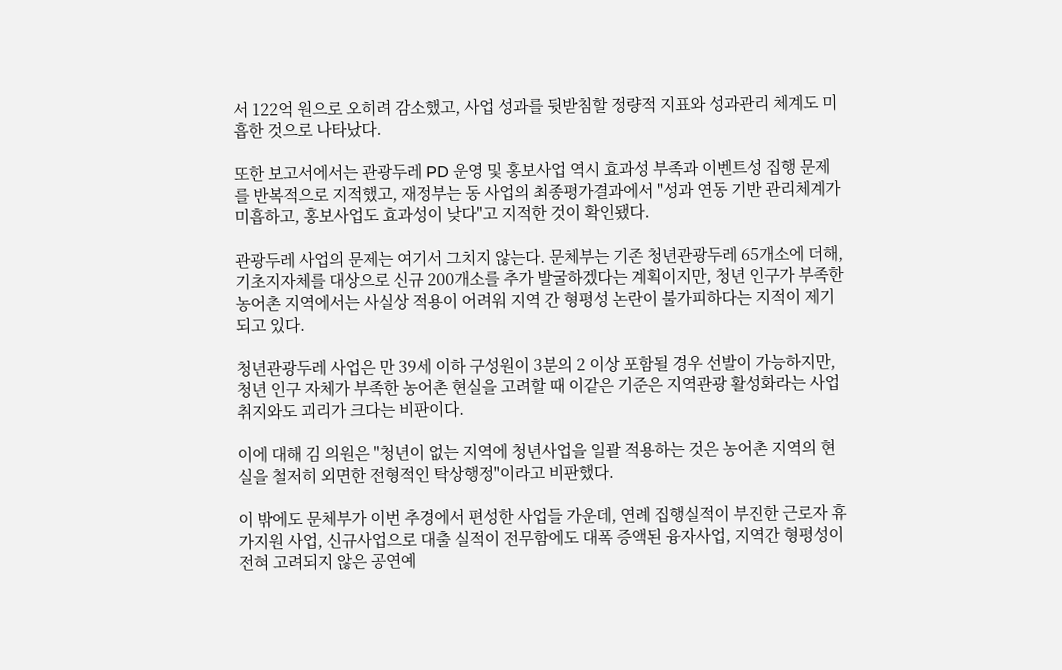서 122억 원으로 오히려 감소했고, 사업 성과를 뒷받침할 정량적 지표와 성과관리 체계도 미흡한 것으로 나타났다.

또한 보고서에서는 관광두레 PD 운영 및 홍보사업 역시 효과성 부족과 이벤트성 집행 문제를 반복적으로 지적했고, 재정부는 동 사업의 최종평가결과에서 "성과 연동 기반 관리체계가 미흡하고, 홍보사업도 효과성이 낮다"고 지적한 것이 확인됐다.

관광두레 사업의 문제는 여기서 그치지 않는다. 문체부는 기존 청년관광두레 65개소에 더해, 기초지자체를 대상으로 신규 200개소를 추가 발굴하겠다는 계획이지만, 청년 인구가 부족한 농어촌 지역에서는 사실상 적용이 어려워 지역 간 형평성 논란이 불가피하다는 지적이 제기되고 있다.

청년관광두레 사업은 만 39세 이하 구성원이 3분의 2 이상 포함될 경우 선발이 가능하지만, 청년 인구 자체가 부족한 농어촌 현실을 고려할 때 이같은 기준은 지역관광 활성화라는 사업 취지와도 괴리가 크다는 비판이다.

이에 대해 김 의원은 "청년이 없는 지역에 청년사업을 일괄 적용하는 것은 농어촌 지역의 현실을 철저히 외면한 전형적인 탁상행정"이라고 비판했다.

이 밖에도 문체부가 이번 추경에서 편성한 사업들 가운데, 연례 집행실적이 부진한 근로자 휴가지원 사업, 신규사업으로 대출 실적이 전무함에도 대폭 증액된 융자사업, 지역간 형평성이 전혀 고려되지 않은 공연예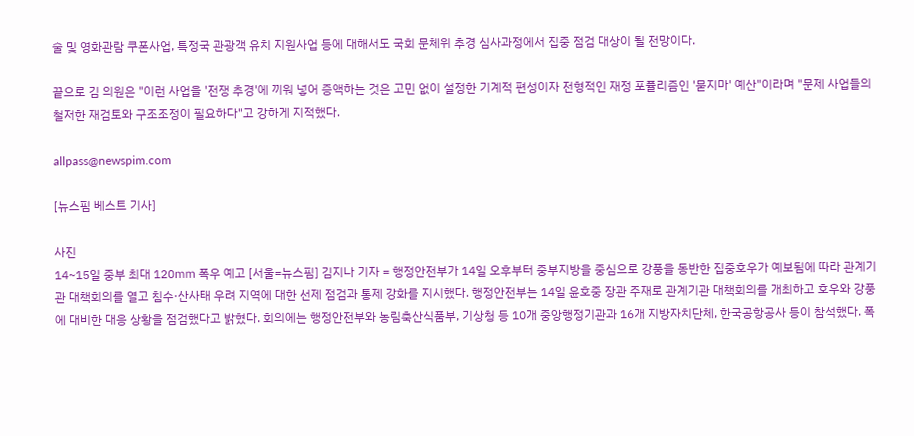술 및 영화관람 쿠폰사업, 특정국 관광객 유치 지원사업 등에 대해서도 국회 문체위 추경 심사과정에서 집중 점검 대상이 될 전망이다.

끝으로 김 의원은 "이런 사업을 '전쟁 추경'에 끼워 넣어 증액하는 것은 고민 없이 설정한 기계적 편성이자 전형적인 재정 포퓰리즘인 '묻지마' 예산"이라며 "문제 사업들의 철저한 재검토와 구조조정이 필요하다"고 강하게 지적했다.

allpass@newspim.com

[뉴스핌 베스트 기사]

사진
14~15일 중부 최대 120㎜ 폭우 예고 [서울=뉴스핌] 김지나 기자 = 행정안전부가 14일 오후부터 중부지방을 중심으로 강풍을 동반한 집중호우가 예보됨에 따라 관계기관 대책회의를 열고 침수·산사태 우려 지역에 대한 선제 점검과 통제 강화를 지시했다. 행정안전부는 14일 윤호중 장관 주재로 관계기관 대책회의를 개최하고 호우와 강풍에 대비한 대응 상황을 점검했다고 밝혔다. 회의에는 행정안전부와 농림축산식품부, 기상청 등 10개 중앙행정기관과 16개 지방자치단체, 한국공항공사 등이 참석했다. 폭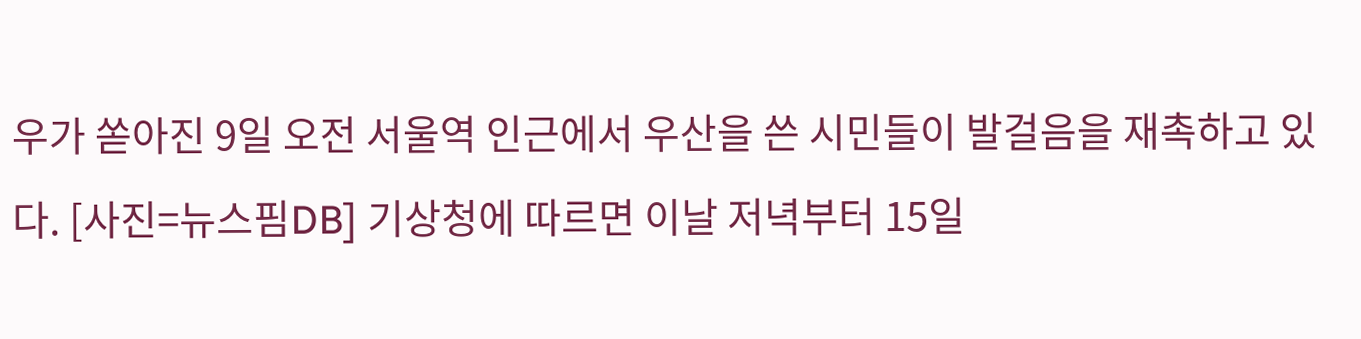우가 쏟아진 9일 오전 서울역 인근에서 우산을 쓴 시민들이 발걸음을 재촉하고 있다. [사진=뉴스핌DB] 기상청에 따르면 이날 저녁부터 15일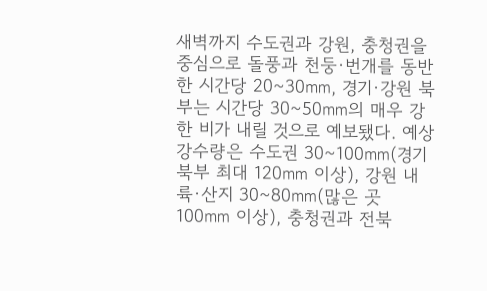새벽까지 수도권과 강원, 충청권을 중심으로 돌풍과 천둥·번개를 동반한 시간당 20~30㎜, 경기·강원 북부는 시간당 30~50㎜의 매우 강한 비가 내릴 것으로 예보됐다. 예상 강수량은 수도권 30~100㎜(경기 북부 최대 120㎜ 이상), 강원 내륙·산지 30~80㎜(많은 곳 100㎜ 이상), 충청권과 전북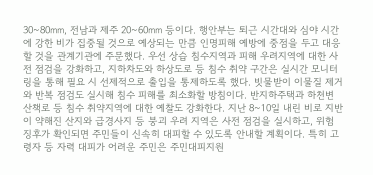30~80㎜, 전남과 제주 20~60㎜ 등이다. 행안부는 퇴근 시간대와 심야 시간에 강한 비가 집중될 것으로 예상되는 만큼 인명피해 예방에 중점을 두고 대응할 것을 관계기관에 주문했다. 우선 상습 침수지역과 피해 우려지역에 대한 사전 점검을 강화하고, 지하차도와 하상도로 등 침수 취약 구간은 실시간 모니터링을 통해 필요 시 선제적으로 출입을 통제하도록 했다. 빗물받이 이물질 제거와 반복 점검도 실시해 침수 피해를 최소화할 방침이다. 반지하주택과 하천변 산책로 등 침수 취약지역에 대한 예찰도 강화한다. 지난 8~10일 내린 비로 지반이 약해진 산지와 급경사지 등 붕괴 우려 지역은 사전 점검을 실시하고, 위험 징후가 확인되면 주민들이 신속히 대피할 수 있도록 안내할 계획이다. 특히 고령자 등 자력 대피가 어려운 주민은 주민대피지원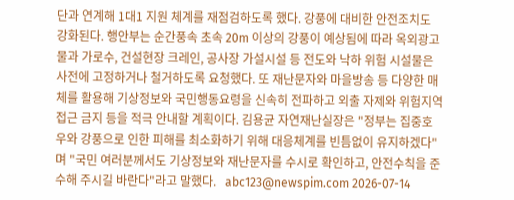단과 연계해 1대1 지원 체계를 재점검하도록 했다. 강풍에 대비한 안전조치도 강화된다. 행안부는 순간풍속 초속 20m 이상의 강풍이 예상됨에 따라 옥외광고물과 가로수, 건설현장 크레인, 공사장 가설시설 등 전도와 낙하 위험 시설물은 사전에 고정하거나 철거하도록 요청했다. 또 재난문자와 마을방송 등 다양한 매체를 활용해 기상정보와 국민행동요령을 신속히 전파하고 외출 자제와 위험지역 접근 금지 등을 적극 안내할 계획이다. 김용균 자연재난실장은 "정부는 집중호우와 강풍으로 인한 피해를 최소화하기 위해 대응체계를 빈틈없이 유지하겠다"며 "국민 여러분께서도 기상정보와 재난문자를 수시로 확인하고, 안전수칙을 준수해 주시길 바란다"라고 말했다.   abc123@newspim.com 2026-07-14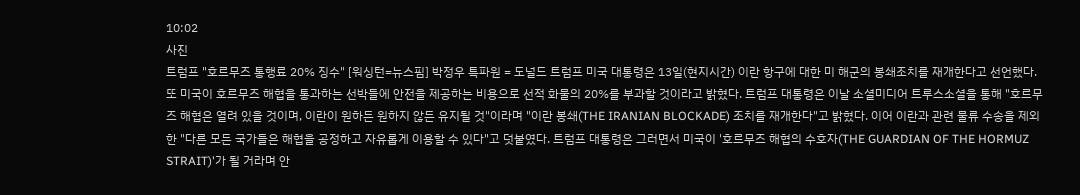10:02
사진
트럼프 "호르무즈 통행료 20% 징수" [워싱턴=뉴스핌] 박정우 특파원 = 도널드 트럼프 미국 대통령은 13일(현지시간) 이란 항구에 대한 미 해군의 봉쇄조치를 재개한다고 선언했다. 또 미국이 호르무즈 해협을 통과하는 선박들에 안전을 제공하는 비용으로 선적 화물의 20%를 부과할 것이라고 밝혔다. 트럼프 대통령은 이날 소셜미디어 트루스소셜을 통해 "호르무즈 해협은 열려 있을 것이며, 이란이 원하든 원하지 않든 유지될 것"이라며 "이란 봉쇄(THE IRANIAN BLOCKADE) 조치를 재개한다"고 밝혔다. 이어 이란과 관련 물류 수송을 제외한 "다른 모든 국가들은 해협을 공정하고 자유롭게 이용할 수 있다"고 덧붙였다. 트럼프 대통령은 그러면서 미국이 '호르무즈 해협의 수호자(THE GUARDIAN OF THE HORMUZ STRAIT)'가 될 거라며 안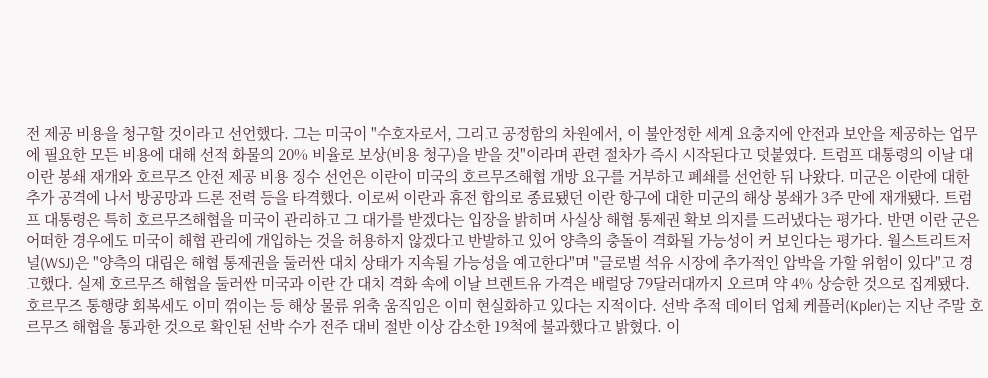전 제공 비용을 청구할 것이라고 선언했다. 그는 미국이 "수호자로서, 그리고 공정함의 차원에서, 이 불안정한 세계 요충지에 안전과 보안을 제공하는 업무에 필요한 모든 비용에 대해 선적 화물의 20% 비율로 보상(비용 청구)을 받을 것"이라며 관련 절차가 즉시 시작된다고 덧붙였다. 트럼프 대통령의 이날 대 이란 봉쇄 재개와 호르무즈 안전 제공 비용 징수 선언은 이란이 미국의 호르무즈해협 개방 요구를 거부하고 폐쇄를 선언한 뒤 나왔다. 미군은 이란에 대한 추가 공격에 나서 방공망과 드론 전력 등을 타격했다. 이로써 이란과 휴전 합의로 종료됐던 이란 항구에 대한 미군의 해상 봉쇄가 3주 만에 재개됐다. 트럼프 대통령은 특히 호르무즈해협을 미국이 관리하고 그 대가를 받겠다는 입장을 밝히며 사실상 해협 통제권 확보 의지를 드러냈다는 평가다. 반면 이란 군은 어떠한 경우에도 미국이 해협 관리에 개입하는 것을 허용하지 않겠다고 반발하고 있어 양측의 충돌이 격화될 가능성이 커 보인다는 평가다. 월스트리트저널(WSJ)은 "양측의 대립은 해협 통제권을 둘러싼 대치 상태가 지속될 가능성을 예고한다"며 "글로벌 석유 시장에 추가적인 압박을 가할 위험이 있다"고 경고했다. 실제 호르무즈 해협을 둘러싼 미국과 이란 간 대치 격화 속에 이날 브렌트유 가격은 배럴당 79달러대까지 오르며 약 4% 상승한 것으로 집계됐다. 호르무즈 통행량 회복세도 이미 꺾이는 등 해상 물류 위축 움직임은 이미 현실화하고 있다는 지적이다. 선박 추적 데이터 업체 케플러(Kpler)는 지난 주말 호르무즈 해협을 통과한 것으로 확인된 선박 수가 전주 대비 절반 이상 감소한 19척에 불과했다고 밝혔다. 이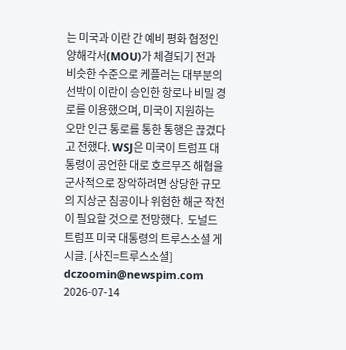는 미국과 이란 간 예비 평화 협정인 양해각서(MOU)가 체결되기 전과 비슷한 수준으로 케플러는 대부분의 선박이 이란이 승인한 항로나 비밀 경로를 이용했으며, 미국이 지원하는 오만 인근 통로를 통한 통행은 끊겼다고 전했다. WSJ은 미국이 트럼프 대통령이 공언한 대로 호르무즈 해협을 군사적으로 장악하려면 상당한 규모의 지상군 침공이나 위험한 해군 작전이 필요할 것으로 전망했다.  도널드 트럼프 미국 대통령의 트루스소셜 게시글. [사진=트루스소셜] dczoomin@newspim.com 2026-07-14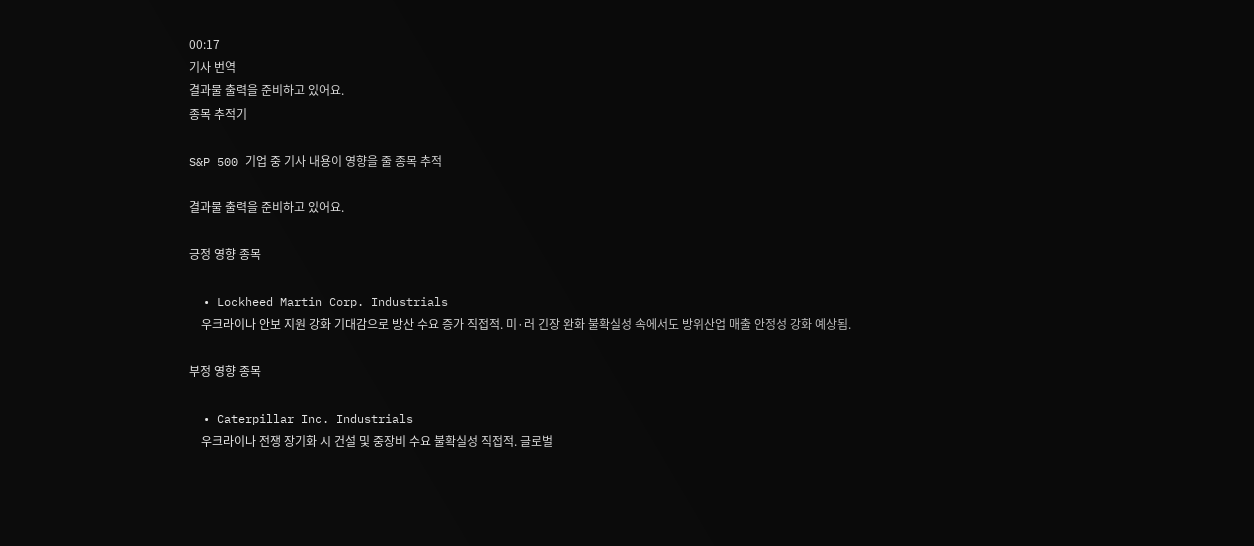00:17
기사 번역
결과물 출력을 준비하고 있어요.
종목 추적기

S&P 500 기업 중 기사 내용이 영향을 줄 종목 추적

결과물 출력을 준비하고 있어요.

긍정 영향 종목

  • Lockheed Martin Corp. Industrials
    우크라이나 안보 지원 강화 기대감으로 방산 수요 증가 직접적. 미·러 긴장 완화 불확실성 속에서도 방위산업 매출 안정성 강화 예상됨.

부정 영향 종목

  • Caterpillar Inc. Industrials
    우크라이나 전쟁 장기화 시 건설 및 중장비 수요 불확실성 직접적. 글로벌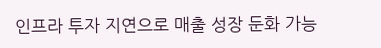인프라 투자 지연으로 매출 성장 둔화 가능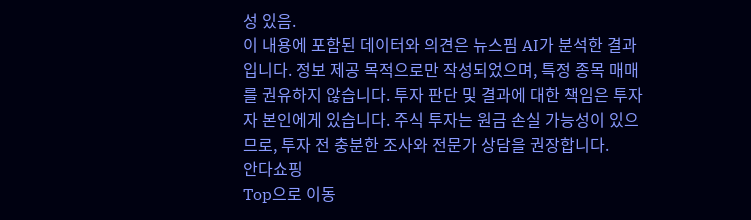성 있음.
이 내용에 포함된 데이터와 의견은 뉴스핌 AI가 분석한 결과입니다. 정보 제공 목적으로만 작성되었으며, 특정 종목 매매를 권유하지 않습니다. 투자 판단 및 결과에 대한 책임은 투자자 본인에게 있습니다. 주식 투자는 원금 손실 가능성이 있으므로, 투자 전 충분한 조사와 전문가 상담을 권장합니다.
안다쇼핑
Top으로 이동